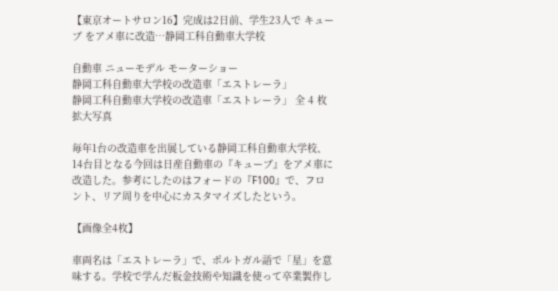【東京オートサロン16】完成は2日前、学生23人で キューブ をアメ車に改造…静岡工科自動車大学校

自動車 ニューモデル モーターショー
静岡工科自動車大学校の改造車「エストレーラ」
静岡工科自動車大学校の改造車「エストレーラ」 全 4 枚 拡大写真

毎年1台の改造車を出展している静岡工科自動車大学校、14台目となる今回は日産自動車の『キューブ』をアメ車に改造した。参考にしたのはフォードの『F100』で、フロント、リア周りを中心にカスタマイズしたという。

【画像全4枚】

車両名は「エストレーラ」で、ポルトガル語で「星」を意味する。学校で学んだ板金技術や知識を使って卒業製作し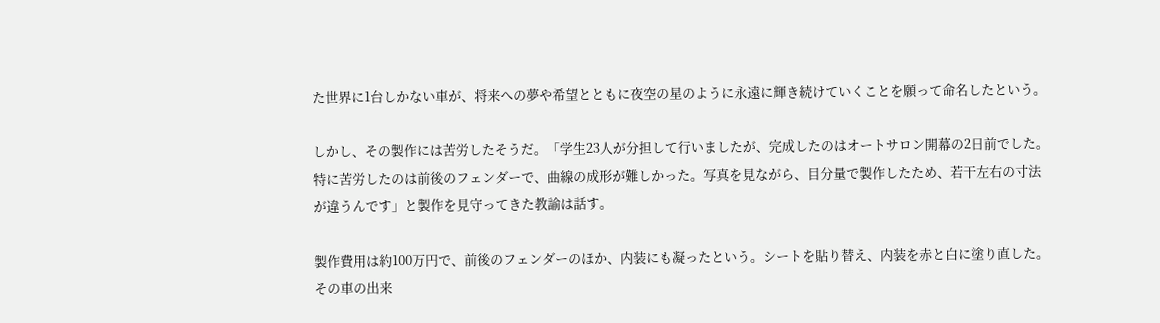た世界に1台しかない車が、将来への夢や希望とともに夜空の星のように永遠に輝き続けていくことを願って命名したという。

しかし、その製作には苦労したそうだ。「学生23人が分担して行いましたが、完成したのはオートサロン開幕の2日前でした。特に苦労したのは前後のフェンダーで、曲線の成形が難しかった。写真を見ながら、目分量で製作したため、若干左右の寸法が違うんです」と製作を見守ってきた教諭は話す。

製作費用は約100万円で、前後のフェンダーのほか、内装にも凝ったという。シートを貼り替え、内装を赤と白に塗り直した。その車の出来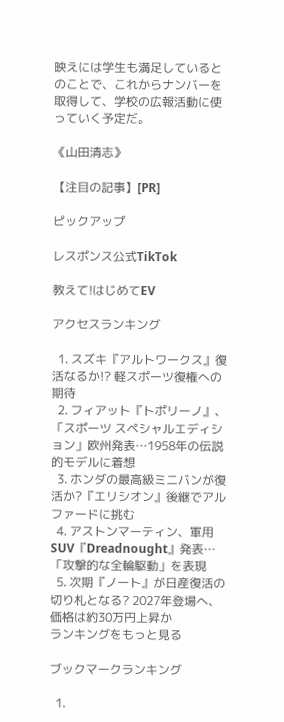映えには学生も満足しているとのことで、これからナンバーを取得して、学校の広報活動に使っていく予定だ。

《山田清志》

【注目の記事】[PR]

ピックアップ

レスポンス公式TikTok

教えて!はじめてEV

アクセスランキング

  1. スズキ『アルトワークス』復活なるか!? 軽スポーツ復権への期待
  2. フィアット『トポリーノ』、「スポーツ スペシャルエディション」欧州発表…1958年の伝説的モデルに着想
  3. ホンダの最高級ミニバンが復活か?『エリシオン』後継でアルファードに挑む
  4. アストンマーティン、軍用SUV『Dreadnought』発表…「攻撃的な全輪駆動」を表現
  5. 次期『ノート』が日産復活の切り札となる? 2027年登場へ、価格は約30万円上昇か
ランキングをもっと見る

ブックマークランキング

  1.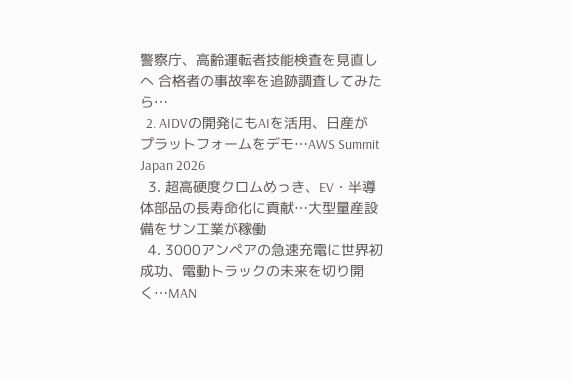警察庁、高齢運転者技能検査を見直しへ 合格者の事故率を追跡調査してみたら…
  2. AIDVの開発にもAIを活用、日産がプラットフォームをデモ…AWS Summit Japan 2026
  3. 超高硬度クロムめっき、EV・半導体部品の長寿命化に貢献…大型量産設備をサン工業が稼働
  4. 3000アンペアの急速充電に世界初成功、電動トラックの未来を切り開く…MAN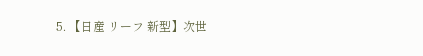5. 【日産 リーフ 新型】次世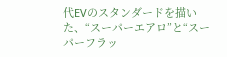代EVのスタンダードを描いた、“スーパーエアロ”と“スーパーフラッ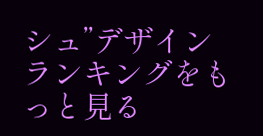シュ”デザイン
ランキングをもっと見る